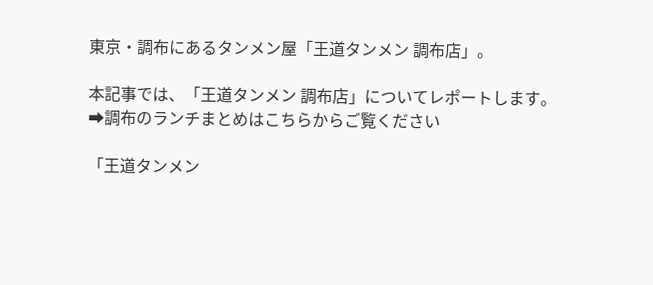東京・調布にあるタンメン屋「王道タンメン 調布店」。

本記事では、「王道タンメン 調布店」についてレポートします。
➡調布のランチまとめはこちらからご覧ください

「王道タンメン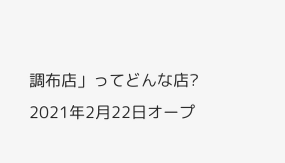調布店」ってどんな店?
2021年2月22日オープ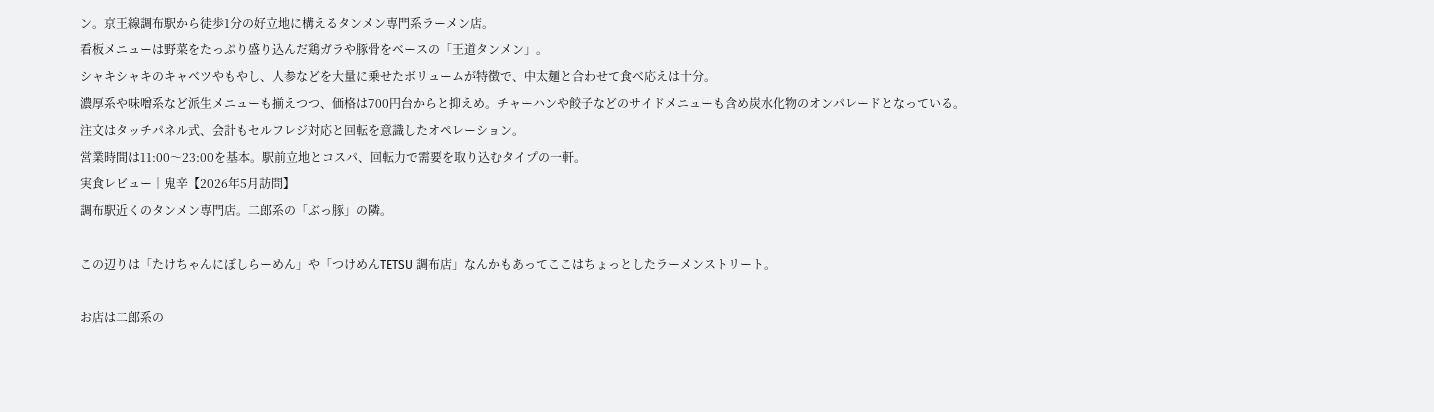ン。京王線調布駅から徒歩1分の好立地に構えるタンメン専門系ラーメン店。
看板メニューは野菜をたっぷり盛り込んだ鶏ガラや豚骨をベースの「王道タンメン」。
シャキシャキのキャベツやもやし、人参などを大量に乗せたボリュームが特徴で、中太麺と合わせて食べ応えは十分。
濃厚系や味噌系など派生メニューも揃えつつ、価格は700円台からと抑えめ。チャーハンや餃子などのサイドメニューも含め炭水化物のオンパレードとなっている。
注文はタッチパネル式、会計もセルフレジ対応と回転を意識したオペレーション。
営業時間は11:00〜23:00を基本。駅前立地とコスパ、回転力で需要を取り込むタイプの一軒。
実食レビュー│鬼辛【2026年5月訪問】
調布駅近くのタンメン専門店。二郎系の「ぶっ豚」の隣。

この辺りは「たけちゃんにぼしらーめん」や「つけめんTETSU 調布店」なんかもあってここはちょっとしたラーメンストリート。

お店は二郎系の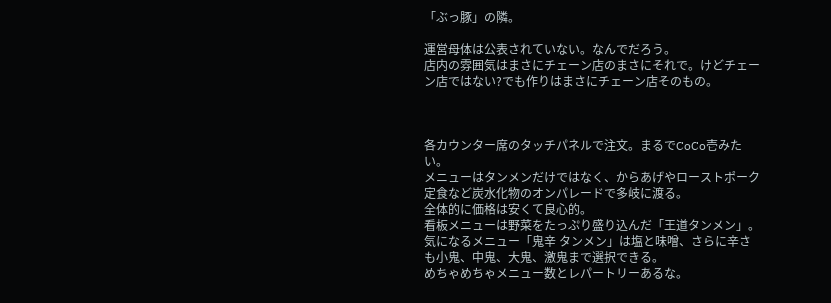「ぶっ豚」の隣。

運営母体は公表されていない。なんでだろう。
店内の雰囲気はまさにチェーン店のまさにそれで。けどチェーン店ではない?でも作りはまさにチェーン店そのもの。



各カウンター席のタッチパネルで注文。まるでCoCo壱みたい。
メニューはタンメンだけではなく、からあげやローストポーク定食など炭水化物のオンパレードで多岐に渡る。
全体的に価格は安くて良心的。
看板メニューは野菜をたっぷり盛り込んだ「王道タンメン」。
気になるメニュー「鬼辛 タンメン」は塩と味噌、さらに辛さも小鬼、中鬼、大鬼、激鬼まで選択できる。
めちゃめちゃメニュー数とレパートリーあるな。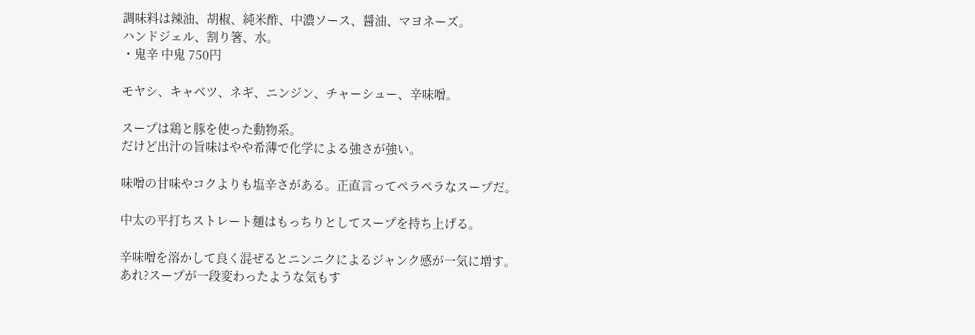調味料は辣油、胡椒、純米酢、中濃ソース、醤油、マヨネーズ。
ハンドジェル、割り箸、水。
・鬼辛 中鬼 750円

モヤシ、キャベツ、ネギ、ニンジン、チャーシュー、辛味噌。

スープは鶏と豚を使った動物系。
だけど出汁の旨味はやや希薄で化学による強さが強い。

味噌の甘味やコクよりも塩辛さがある。正直言ってペラペラなスープだ。

中太の平打ちストレート麺はもっちりとしてスープを持ち上げる。

辛味噌を溶かして良く混ぜるとニンニクによるジャンク感が一気に増す。
あれ?スープが一段変わったような気もす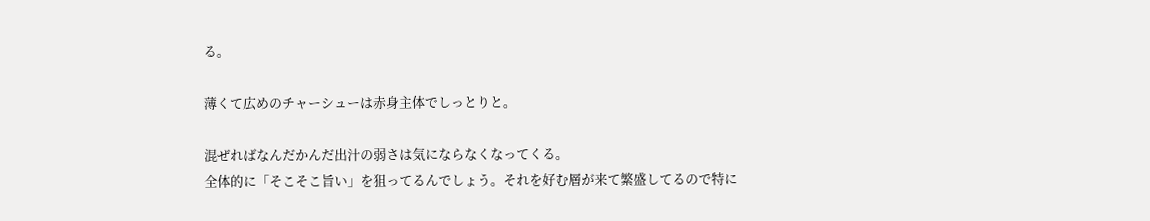る。

薄くて広めのチャーシューは赤身主体でしっとりと。

混ぜればなんだかんだ出汁の弱さは気にならなくなってくる。
全体的に「そこそこ旨い」を狙ってるんでしょう。それを好む層が来て繁盛してるので特に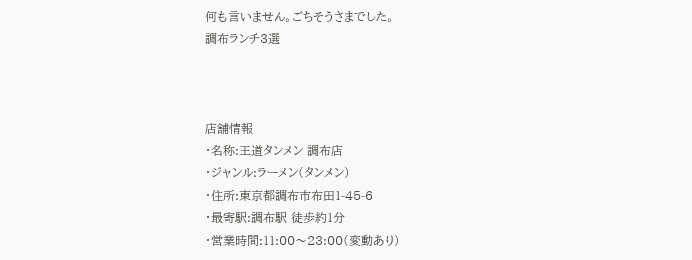何も言いません。ごちそうさまでした。
調布ランチ3選



店舗情報
・名称:王道タンメン 調布店
・ジャンル:ラーメン(タンメン)
・住所:東京都調布市布田1-45-6
・最寄駅:調布駅 徒歩約1分
・営業時間:11:00〜23:00(変動あり)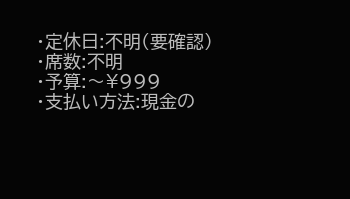・定休日:不明(要確認)
・席数:不明
・予算:〜¥999
・支払い方法:現金の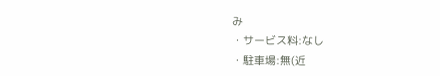み
・サービス料:なし
・駐車場:無(近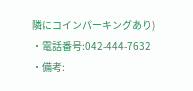隣にコインパーキングあり)
・電話番号:042-444-7632
・備考: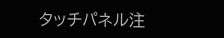タッチパネル注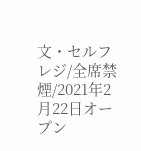文・セルフレジ/全席禁煙/2021年2月22日オープン